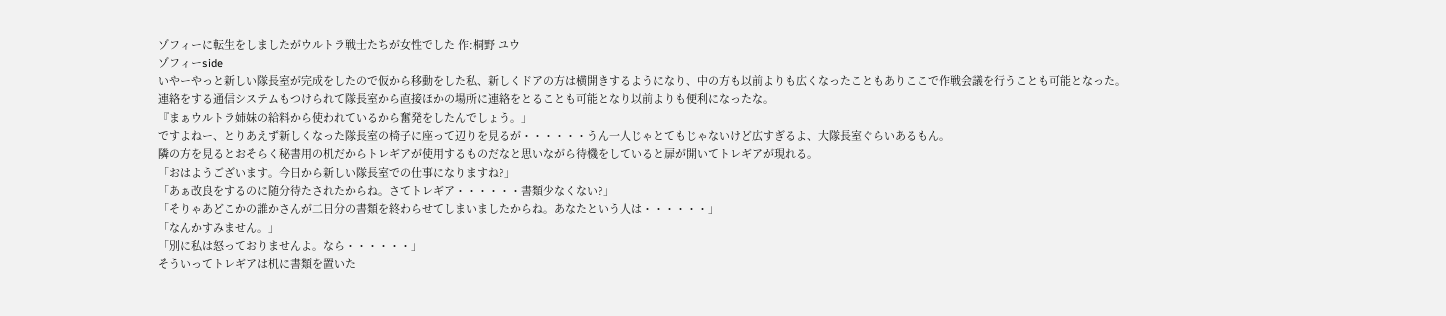ゾフィーに転生をしましたがウルトラ戦士たちが女性でした 作:桐野 ユウ
ゾフィーside
いやーやっと新しい隊長室が完成をしたので仮から移動をした私、新しくドアの方は横開きするようになり、中の方も以前よりも広くなったこともありここで作戦会議を行うことも可能となった。
連絡をする通信システムもつけられて隊長室から直接ほかの場所に連絡をとることも可能となり以前よりも便利になったな。
『まぁウルトラ姉妹の給料から使われているから奮発をしたんでしょう。」
ですよねー、とりあえず新しくなった隊長室の椅子に座って辺りを見るが・・・・・・うん一人じゃとてもじゃないけど広すぎるよ、大隊長室ぐらいあるもん。
隣の方を見るとおそらく秘書用の机だからトレギアが使用するものだなと思いながら待機をしていると扉が開いてトレギアが現れる。
「おはようございます。今日から新しい隊長室での仕事になりますね?」
「あぁ改良をするのに随分待たされたからね。さてトレギア・・・・・・書類少なくない?」
「そりゃあどこかの誰かさんが二日分の書類を終わらせてしまいましたからね。あなたという人は・・・・・・」
「なんかすみません。」
「別に私は怒っておりませんよ。なら・・・・・・」
そういってトレギアは机に書類を置いた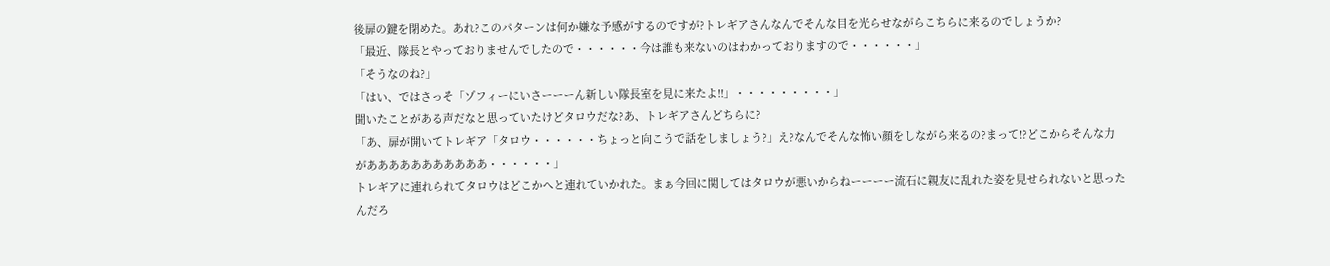後扉の鍵を閉めた。あれ?このパターンは何か嫌な予感がするのですが?トレギアさんなんでそんな目を光らせながらこちらに来るのでしょうか?
「最近、隊長とやっておりませんでしたので・・・・・・今は誰も来ないのはわかっておりますので・・・・・・」
「そうなのね?」
「はい、ではさっそ「ゾフィーにいさーーーん新しい隊長室を見に来たよ!!」・・・・・・・・・」
聞いたことがある声だなと思っていたけどタロウだな?あ、トレギアさんどちらに?
「あ、扉が開いてトレギア「タロウ・・・・・・ちょっと向こうで話をしましょう?」え?なんでそんな怖い顔をしながら来るの?まって!?どこからそんな力があああああああああああ・・・・・・」
トレギアに連れられてタロウはどこかへと連れていかれた。まぁ今回に関してはタロウが悪いからねーーーー流石に親友に乱れた姿を見せられないと思ったんだろ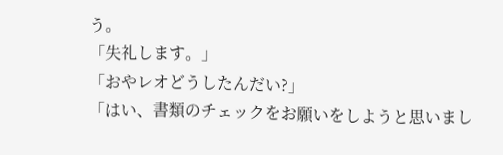う。
「失礼します。」
「おやレオどうしたんだい?」
「はい、書類のチェックをお願いをしようと思いまし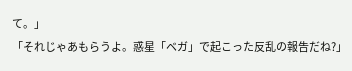て。」
「それじゃあもらうよ。惑星「ベガ」で起こった反乱の報告だね?」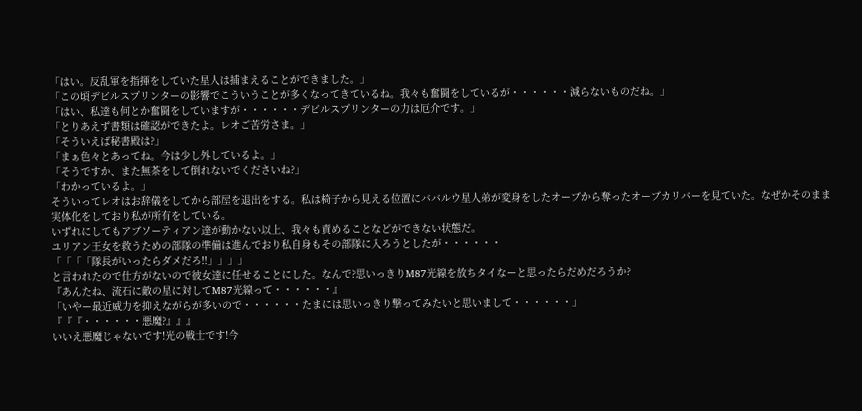「はい。反乱軍を指揮をしていた星人は捕まえることができました。」
「この頃デビルスプリンターの影響でこういうことが多くなってきているね。我々も奮闘をしているが・・・・・・減らないものだね。」
「はい、私達も何とか奮闘をしていますが・・・・・・デビルスプリンターの力は厄介です。」
「とりあえず書類は確認ができたよ。レオご苦労さま。」
「そういえば秘書殿は?」
「まぁ色々とあってね。今は少し外しているよ。」
「そうですか、また無茶をして倒れないでくださいね?」
「わかっているよ。」
そういってレオはお辞儀をしてから部屋を退出をする。私は椅子から見える位置にババルウ星人弟が変身をしたオーブから奪ったオーブカリバーを見ていた。なぜかそのまま実体化をしており私が所有をしている。
いずれにしてもアブソーティアン達が動かない以上、我々も責めることなどができない状態だ。
ユリアン王女を救うための部隊の準備は進んでおり私自身もその部隊に入ろうとしたが・・・・・・
「「「「隊長がいったらダメだろ!!」」」」
と言われたので仕方がないので彼女達に任せることにした。なんで?思いっきりM87光線を放ちタイなーと思ったらだめだろうか?
『あんたね、流石に敵の星に対してM87光線って・・・・・・』
「いやー最近威力を抑えながらが多いので・・・・・・たまには思いっきり撃ってみたいと思いまして・・・・・・」
『『『・・・・・・悪魔?』』』
いいえ悪魔じゃないです!光の戦士です!今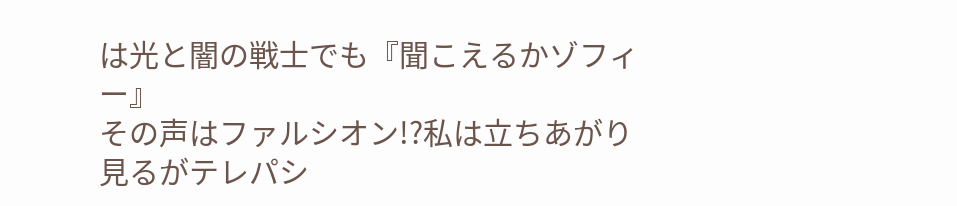は光と闇の戦士でも『聞こえるかゾフィー』
その声はファルシオン!?私は立ちあがり見るがテレパシ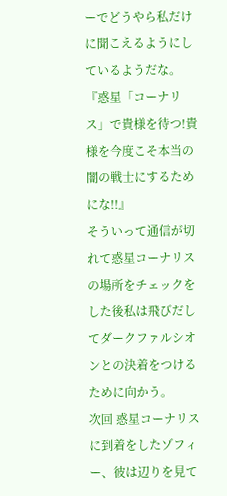ーでどうやら私だけに聞こえるようにしているようだな。
『惑星「コーナリス」で貴様を待つ!貴様を今度こそ本当の闇の戦士にするためにな!!』
そういって通信が切れて惑星コーナリスの場所をチェックをした後私は飛びだしてダークファルシオンとの決着をつけるために向かう。
次回 惑星コーナリスに到着をしたゾフィー、彼は辺りを見て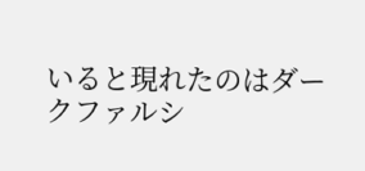いると現れたのはダークファルシ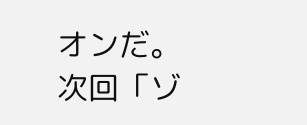オンだ。
次回「ゾ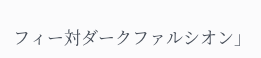フィー対ダークファルシオン」